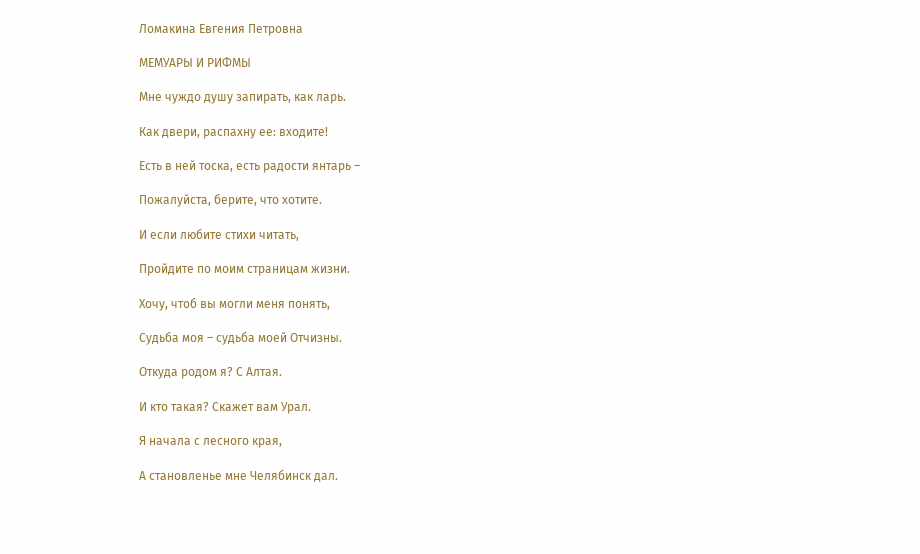Ломакина Евгения Петровна

МЕМУАРЫ И РИФМЫ

Мне чуждо душу запирать, как ларь.

Как двери, распахну ее: входите!

Есть в ней тоска, есть радости янтарь –

Пожалуйста, берите, что хотите.

И если любите стихи читать,

Пройдите по моим страницам жизни.

Хочу, чтоб вы могли меня понять,

Судьба моя – судьба моей Отчизны.

Откуда родом я? С Алтая.

И кто такая? Скажет вам Урал.

Я начала с лесного края,

А становленье мне Челябинск дал.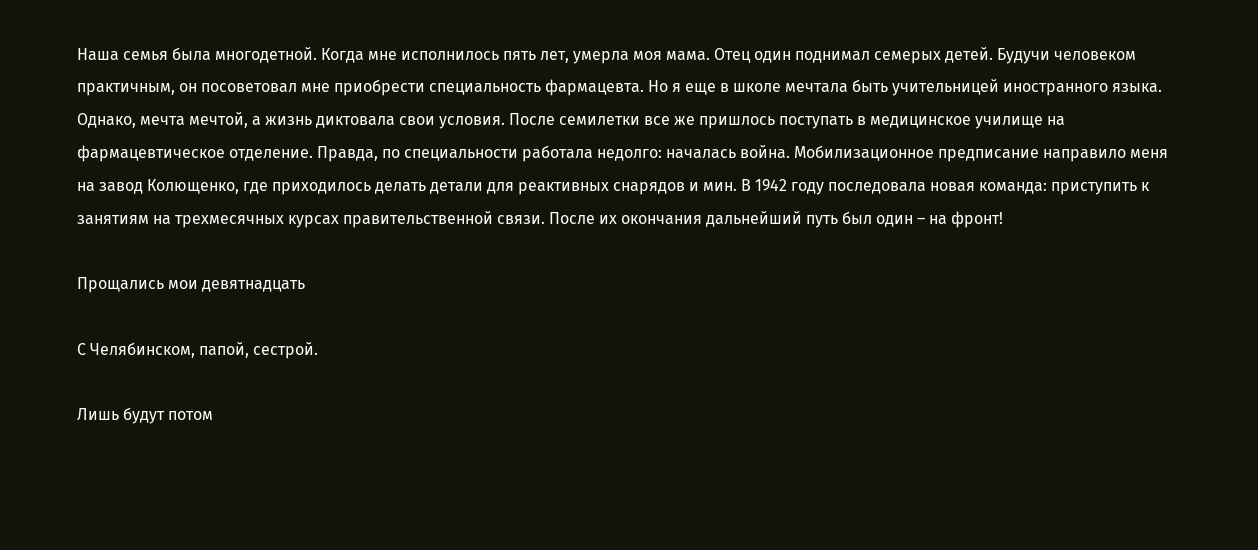Наша семья была многодетной. Когда мне исполнилось пять лет, умерла моя мама. Отец один поднимал семерых детей. Будучи человеком практичным, он посоветовал мне приобрести специальность фармацевта. Но я еще в школе мечтала быть учительницей иностранного языка. Однако, мечта мечтой, а жизнь диктовала свои условия. После семилетки все же пришлось поступать в медицинское училище на фармацевтическое отделение. Правда, по специальности работала недолго: началась война. Мобилизационное предписание направило меня на завод Колющенко, где приходилось делать детали для реактивных снарядов и мин. В 1942 году последовала новая команда: приступить к занятиям на трехмесячных курсах правительственной связи. После их окончания дальнейший путь был один – на фронт!

Прощались мои девятнадцать

С Челябинском, папой, сестрой.

Лишь будут потом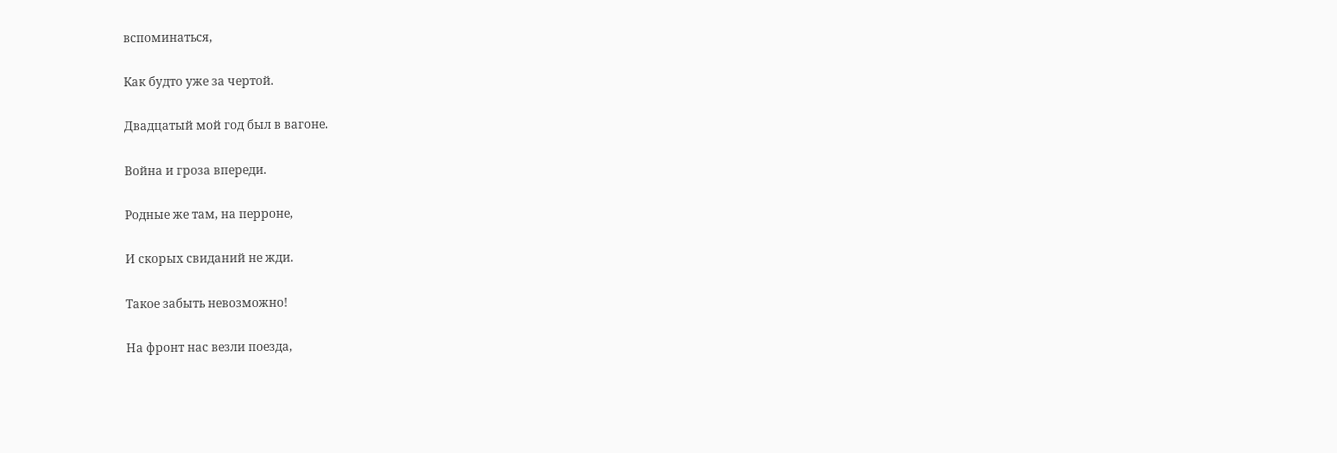вспоминаться,

Как будто уже за чертой.

Двадцатый мой год был в вагоне.

Война и гроза впереди.

Родные же там, на перроне,

И скорых свиданий не жди.

Такое забыть невозможно!

На фронт нас везли поезда,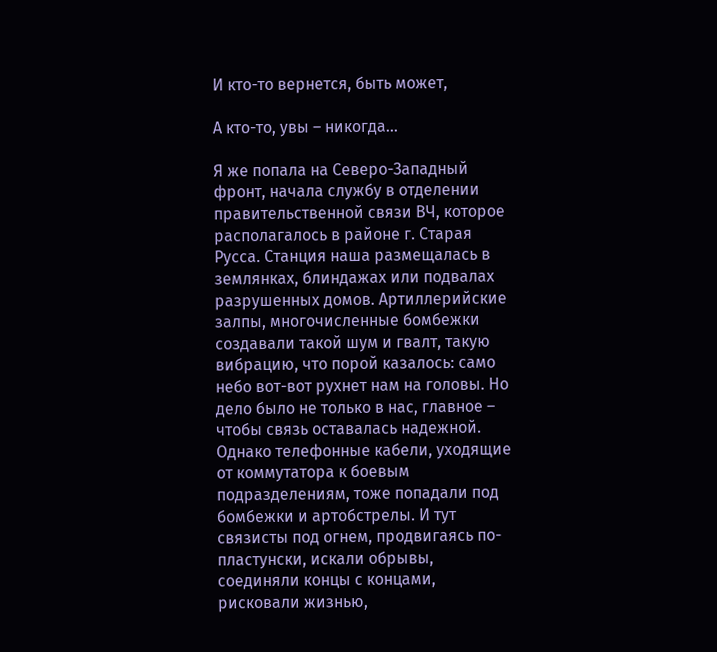И кто-то вернется, быть может,

А кто-то, увы – никогда...

Я же попала на Северо-Западный фронт, начала службу в отделении правительственной связи ВЧ, которое располагалось в районе г. Старая Русса. Станция наша размещалась в землянках, блиндажах или подвалах разрушенных домов. Артиллерийские залпы, многочисленные бомбежки создавали такой шум и гвалт, такую вибрацию, что порой казалось: само небо вот-вот рухнет нам на головы. Но дело было не только в нас, главное – чтобы связь оставалась надежной. Однако телефонные кабели, уходящие от коммутатора к боевым подразделениям, тоже попадали под бомбежки и артобстрелы. И тут связисты под огнем, продвигаясь по-пластунски, искали обрывы, соединяли концы с концами, рисковали жизнью,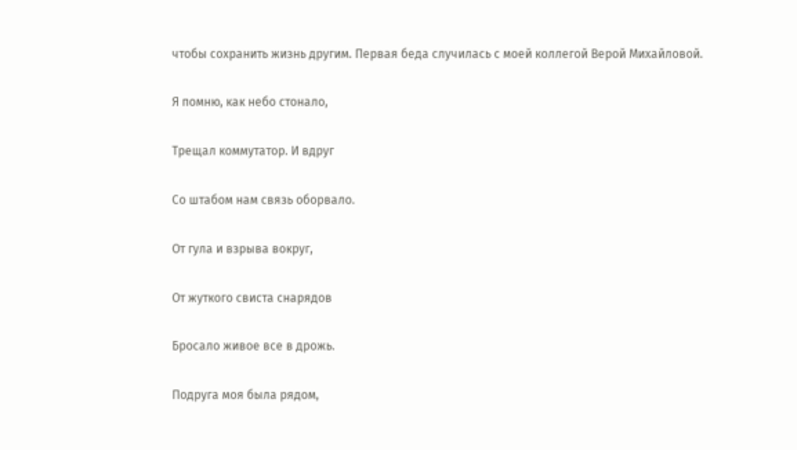чтобы сохранить жизнь другим. Первая беда случилась с моей коллегой Верой Михайловой.

Я помню, как небо стонало,

Трещал коммутатор. И вдруг

Со штабом нам связь оборвало.

От гула и взрыва вокруг,

От жуткого свиста снарядов

Бросало живое все в дрожь.

Подруга моя была рядом,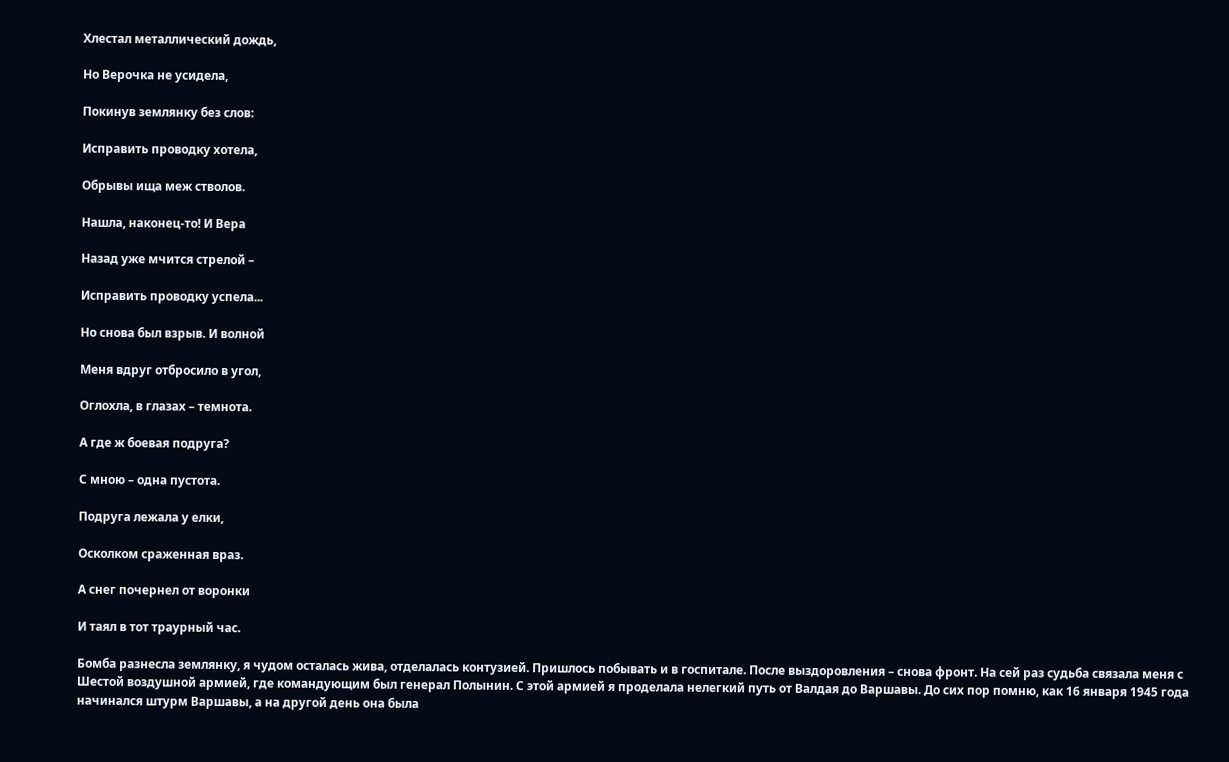Хлестал металлический дождь,

Но Верочка не усидела,

Покинув землянку без слов:

Исправить проводку хотела,

Обрывы ища меж стволов.

Нашла, наконец-то! И Вера

Назад уже мчится стрелой –

Исправить проводку успела...

Но снова был взрыв. И волной

Меня вдруг отбросило в угол,

Оглохла, в глазах – темнота.

А где ж боевая подруга?

С мною – одна пустота.

Подруга лежала у елки,

Осколком сраженная враз.

А снег почернел от воронки

И таял в тот траурный час.

Бомба разнесла землянку, я чудом осталась жива, отделалась контузией. Пришлось побывать и в госпитале. После выздоровления – снова фронт. На сей раз судьба связала меня с Шестой воздушной армией, где командующим был генерал Полынин. С этой армией я проделала нелегкий путь от Валдая до Варшавы. До сих пор помню, как 16 января 1945 года начинался штурм Варшавы, а на другой день она была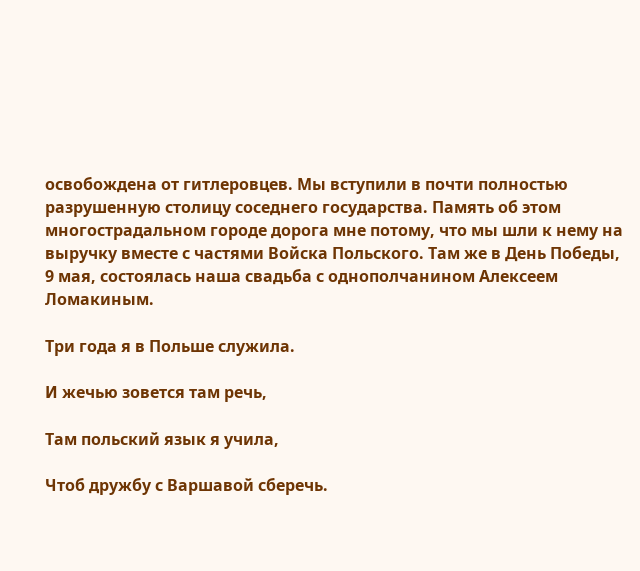освобождена от гитлеровцев. Мы вступили в почти полностью разрушенную столицу соседнего государства. Память об этом многострадальном городе дорога мне потому, что мы шли к нему на выручку вместе с частями Войска Польского. Там же в День Победы, 9 мая, состоялась наша свадьба с однополчанином Алексеем Ломакиным.

Три года я в Польше служила.

И жечью зовется там речь,

Там польский язык я учила,

Чтоб дружбу с Варшавой сберечь.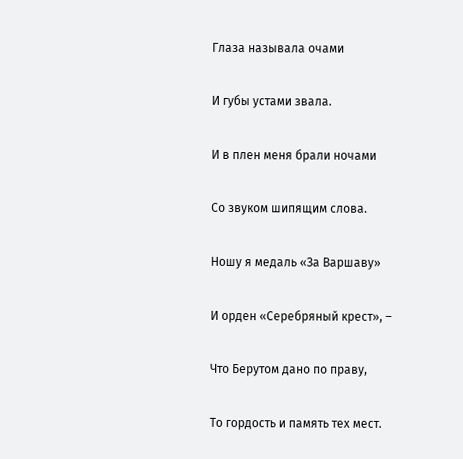Глаза называла очами

И губы устами звала.

И в плен меня брали ночами

Со звуком шипящим слова.

Ношу я медаль «За Варшаву»

И орден «Серебряный крест», –

Что Берутом дано по праву,

То гордость и память тех мест.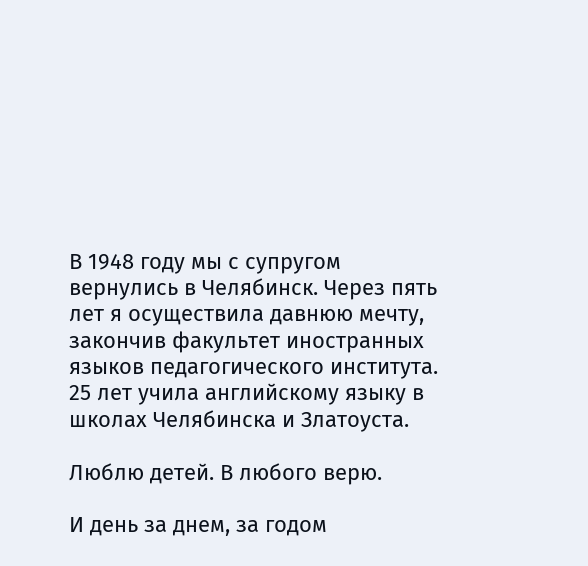В 1948 году мы с супругом вернулись в Челябинск. Через пять лет я осуществила давнюю мечту, закончив факультет иностранных языков педагогического института. 25 лет учила английскому языку в школах Челябинска и Златоуста.

Люблю детей. В любого верю.

И день за днем, за годом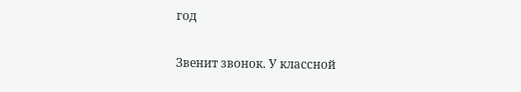год

Звенит звонок. У классной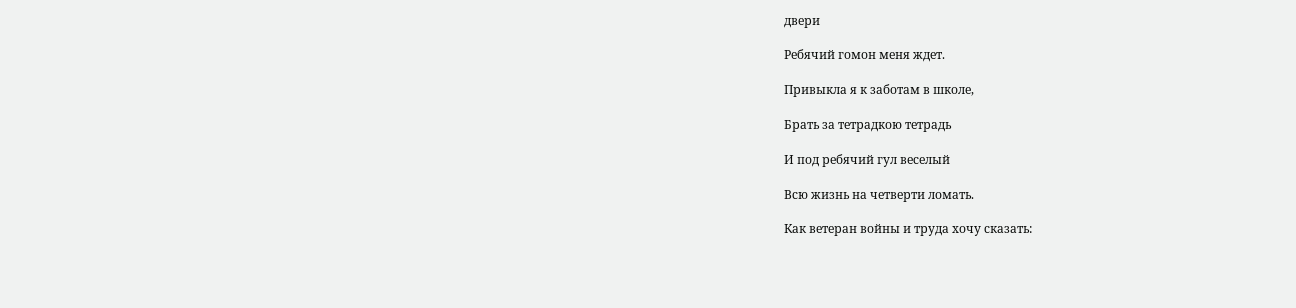двери

Ребячий гомон меня ждет.

Привыкла я к заботам в школе,

Брать за тетрадкою тетрадь

И под ребячий гул веселый

Всю жизнь на четверти ломать.

Как ветеран войны и труда хочу сказать: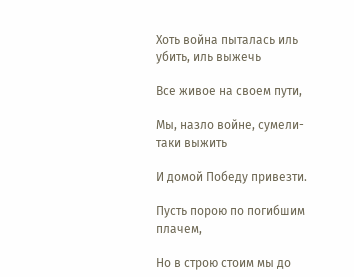Хоть война пыталась иль убить, иль выжечь

Все живое на своем пути,

Мы, назло войне, сумели-таки выжить

И домой Победу привезти.

Пусть порою по погибшим плачем,

Но в строю стоим мы до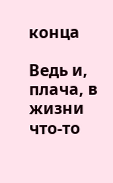конца

Ведь и, плача, в жизни что-то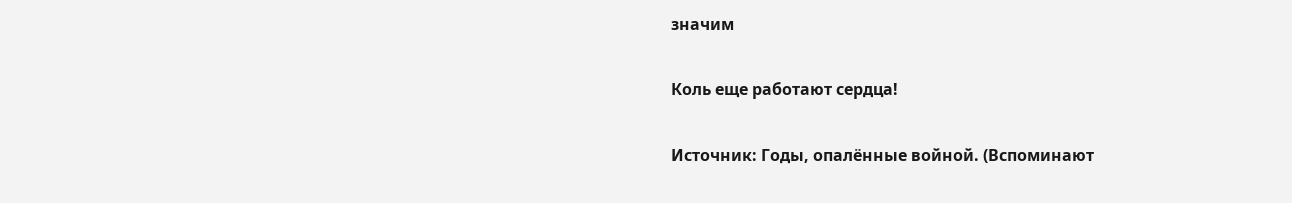значим

Коль еще работают сердца!

Источник: Годы, опалённые войной. (Вспоминают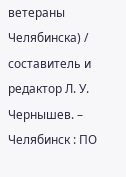ветераны Челябинска) / составитель и редактор Л. У. Чернышев. – Челябинск : ПО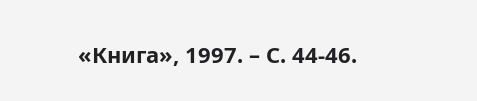«Книга», 1997. – С. 44-46.